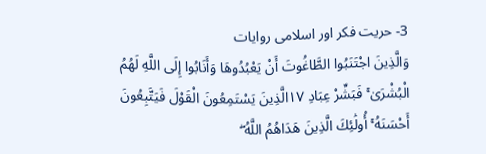3- حریت فکر اور اسلامی روایات
وَالَّذِينَ اجْتَنَبُوا الطَّاغُوتَ أَنْ يَعْبُدُوهَا وَأَنَابُوا إِلَى اللَّهِ لَهُمُ الْبُشْرَىٰ ۚ فَبَشِّرْ عِبَادِ ۱۷الَّذِينَ يَسْتَمِعُونَ الْقَوْلَ فَيَتَّبِعُونَ أَحْسَنَهُ ۚ أُولَٰئِكَ الَّذِينَ هَدَاهُمُ اللَّهُ ۖ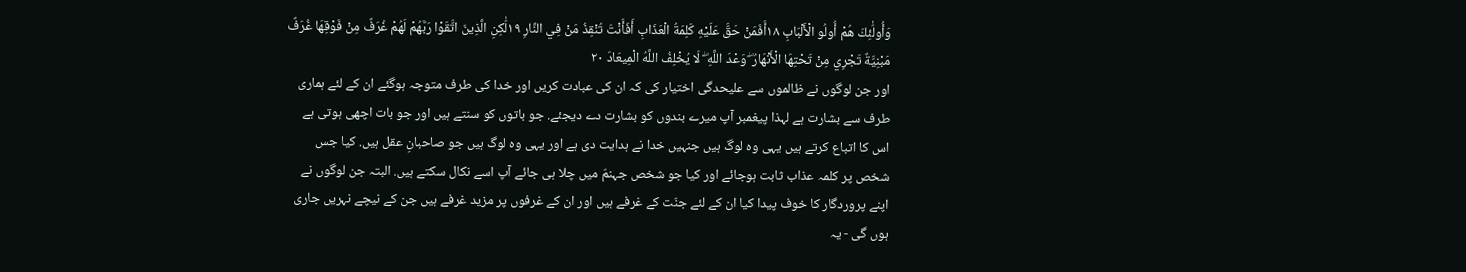وَأُولَٰئِكَ هُمْ أُولُو الْأَلْبَابِ ۱۸أَفَمَنْ حَقَّ عَلَيْهِ كَلِمَةُ الْعَذَابِ أَفَأَنْتَ تُنْقِذُ مَنْ فِي النَّارِ ۱۹لَٰكِنِ الَّذِينَ اتَّقَوْا رَبَّهُمْ لَهُمْ غُرَفٌ مِنْ فَوْقِهَا غُرَفٌ مَبْنِيَّةٌ تَجْرِي مِنْ تَحْتِهَا الْأَنْهَارُ ۖ وَعْدَ اللَّهِ ۖ لَا يُخْلِفُ اللَّهُ الْمِيعَادَ ۲۰
اور جن لوگوں نے ظالموں سے علیحدگی اختیار کی کہ ان کی عبادت کریں اور خدا کی طرف متوجہ ہوگئے ان کے لئے ہماری طرف سے بشارت ہے لہذا پیغمبر آپ میرے بندوں کو بشارت دے دیجئے. جو باتوں کو سنتے ہیں اور جو بات اچھی ہوتی ہے اس کا اتباع کرتے ہیں یہی وہ لوگ ہیں جنہیں خدا نے ہدایت دی ہے اور یہی وہ لوگ ہیں جو صاحبانِ عقل ہیں. کیا جس شخص پر کلمہ عذاب ثابت ہوجائے اور کیا جو شخص جہنمّ میں چلا ہی جائے آپ اسے نکال سکتے ہیں. البتہ جن لوگوں نے اپنے پروردگار کا خوف پیدا کیا ان کے لئے جنّت کے غرفے ہیں اور ان کے غرفوں پر مزید غرفے ہیں جن کے نیچے نہریں جاری ہوں گی - یہ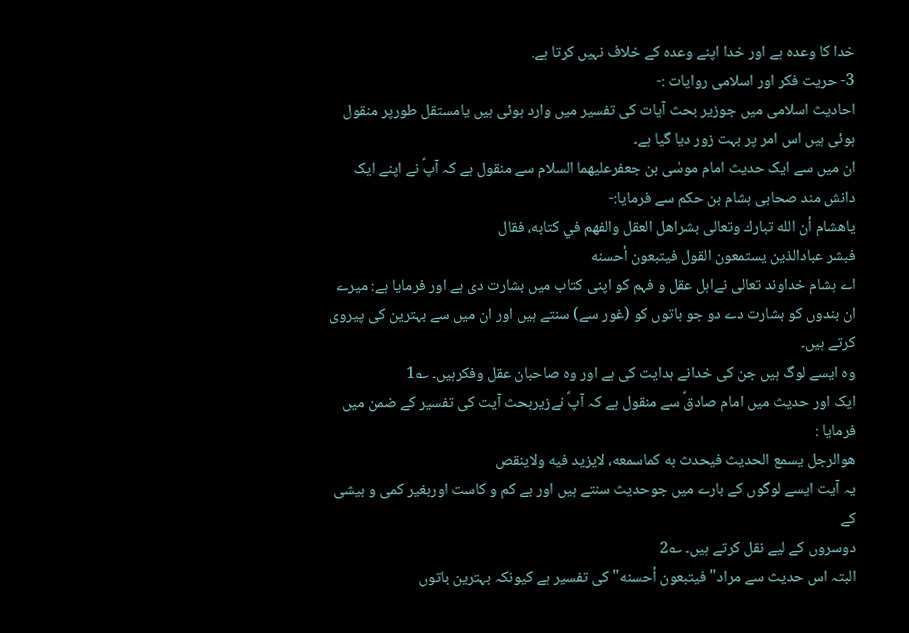خدا کا وعدہ ہے اور خدا اپنے وعدہ کے خلاف نہیں کرتا ہے.
3- حریت فکر اور اسلامی روایات :-
احادیث اسلامی میں جوزیر بحث آیات کی تفسیر میں وارد ہوئی ہیں یامستقل طورپر منقول ہوئی ہیں اس امر پر بہت زور دیا گیا ہے۔
ان میں سے ایک حدیث امام موسٰی بن جعفرعلیهما السلام سے منقول ہے کہ آپؑ نے اپنے ایک دانش مند صحابی ہشام بن حکم سے فرمایا:-
ياهشام أن الله تبارك وتعالى بشراهل العقل والفهم في كتابه، فقال
فبشر عبادالذین یستمعون القول فيتبعون أحسنه
اے ہشام خداوند تعالی نےاہل عقل و فہم کو اپنی کتاب میں بشارت دی ہے اور فرمایا ہے: میرے ان بندوں کو بشارت دے دو جو باتوں کو (غور سے) سنتے ہیں اور ان میں سے بہترین کی پیروی کرتے ہیں۔
وہ ایسے لوگ ہیں جن کی خدانے ہدایت کی ہے اور وہ صاحبان عقل وفکرہیں۔ ؎1
ایک اور حدیث میں امام صادقؑ سے منقول ہے کہ آپؑ نےزیربحث آیت کی تفسیر کے ضمن میں فرمایا :
هوالرجل يسمع الحديث فيحدث به کماسمعه، لايزيد فيه ولاینقص
یہ آیت ایسے لوگوں کے بارے میں جوحدیث سنتے ہیں اور بے کم و کاست اوربغیر کمی و بیشی کے
دوسروں کے لیے نقل کرتے ہیں۔ ؎2
البتہ اس حدیث سے مراد" فيتبعون أحسنه" کی تفسیر ہے کیونکہ بہترین باتوں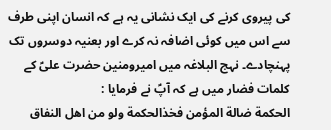کی پیروی کرنے کی ایک نشانی یہ ہے کہ انسان اپنی طرف سے اس میں کوئی اضافہ نہ کرے اور بعنیہ دوسروں تک پہنچادے۔ نہج البلاغہ میں امیرومنین حضرت علیؑ کے کلمات فضار میں ہے کہ آپؑ نے فرمایا :
الحكمة ضالة المؤمن فخذالحكمة ولو من اهل النفاق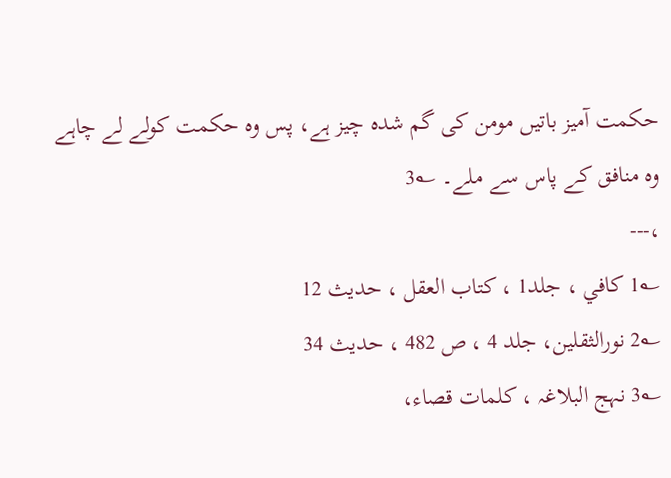حکمت آمیز باتیں مومن کی گم شدہ چیز ہے، پس وہ حکمت کولے لے چاہے وہ منافق کے پاس سے ملے۔ ؎3
،---
؎1 کافي ، جلد1 ، کتاب العقل ، حدیث 12
؎2 نورالثقلين، جلد 4 ، ص 482 ، حدیث 34
؎3 نہج البلاغہ ، کلمات قصاء،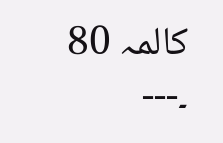کالمہ 80
۔---